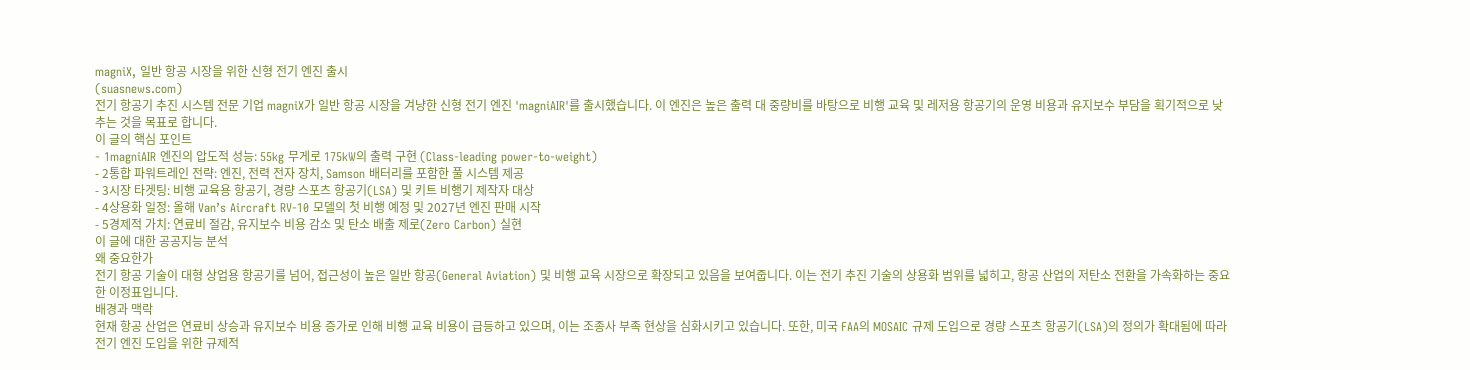magniX, 일반 항공 시장을 위한 신형 전기 엔진 출시
(suasnews.com)
전기 항공기 추진 시스템 전문 기업 magniX가 일반 항공 시장을 겨냥한 신형 전기 엔진 'magniAIR'를 출시했습니다. 이 엔진은 높은 출력 대 중량비를 바탕으로 비행 교육 및 레저용 항공기의 운영 비용과 유지보수 부담을 획기적으로 낮추는 것을 목표로 합니다.
이 글의 핵심 포인트
- 1magniAIR 엔진의 압도적 성능: 55kg 무게로 175kW의 출력 구현 (Class-leading power-to-weight)
- 2통합 파워트레인 전략: 엔진, 전력 전자 장치, Samson 배터리를 포함한 풀 시스템 제공
- 3시장 타겟팅: 비행 교육용 항공기, 경량 스포츠 항공기(LSA) 및 키트 비행기 제작자 대상
- 4상용화 일정: 올해 Van’s Aircraft RV-10 모델의 첫 비행 예정 및 2027년 엔진 판매 시작
- 5경제적 가치: 연료비 절감, 유지보수 비용 감소 및 탄소 배출 제로(Zero Carbon) 실현
이 글에 대한 공공지능 분석
왜 중요한가
전기 항공 기술이 대형 상업용 항공기를 넘어, 접근성이 높은 일반 항공(General Aviation) 및 비행 교육 시장으로 확장되고 있음을 보여줍니다. 이는 전기 추진 기술의 상용화 범위를 넓히고, 항공 산업의 저탄소 전환을 가속화하는 중요한 이정표입니다.
배경과 맥락
현재 항공 산업은 연료비 상승과 유지보수 비용 증가로 인해 비행 교육 비용이 급등하고 있으며, 이는 조종사 부족 현상을 심화시키고 있습니다. 또한, 미국 FAA의 MOSAIC 규제 도입으로 경량 스포츠 항공기(LSA)의 정의가 확대됨에 따라 전기 엔진 도입을 위한 규제적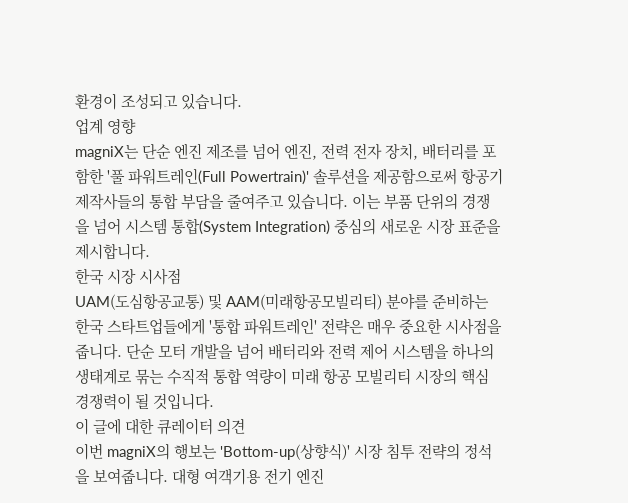환경이 조성되고 있습니다.
업계 영향
magniX는 단순 엔진 제조를 넘어 엔진, 전력 전자 장치, 배터리를 포함한 '풀 파워트레인(Full Powertrain)' 솔루션을 제공함으로써 항공기 제작사들의 통합 부담을 줄여주고 있습니다. 이는 부품 단위의 경쟁을 넘어 시스템 통합(System Integration) 중심의 새로운 시장 표준을 제시합니다.
한국 시장 시사점
UAM(도심항공교통) 및 AAM(미래항공모빌리티) 분야를 준비하는 한국 스타트업들에게 '통합 파워트레인' 전략은 매우 중요한 시사점을 줍니다. 단순 모터 개발을 넘어 배터리와 전력 제어 시스템을 하나의 생태계로 묶는 수직적 통합 역량이 미래 항공 모빌리티 시장의 핵심 경쟁력이 될 것입니다.
이 글에 대한 큐레이터 의견
이번 magniX의 행보는 'Bottom-up(상향식)' 시장 침투 전략의 정석을 보여줍니다. 대형 여객기용 전기 엔진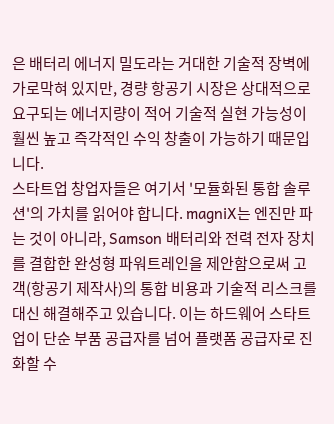은 배터리 에너지 밀도라는 거대한 기술적 장벽에 가로막혀 있지만, 경량 항공기 시장은 상대적으로 요구되는 에너지량이 적어 기술적 실현 가능성이 훨씬 높고 즉각적인 수익 창출이 가능하기 때문입니다.
스타트업 창업자들은 여기서 '모듈화된 통합 솔루션'의 가치를 읽어야 합니다. magniX는 엔진만 파는 것이 아니라, Samson 배터리와 전력 전자 장치를 결합한 완성형 파워트레인을 제안함으로써 고객(항공기 제작사)의 통합 비용과 기술적 리스크를 대신 해결해주고 있습니다. 이는 하드웨어 스타트업이 단순 부품 공급자를 넘어 플랫폼 공급자로 진화할 수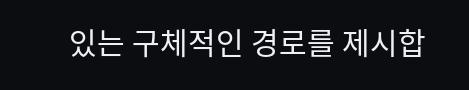있는 구체적인 경로를 제시합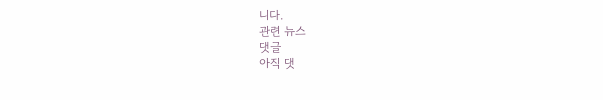니다.
관련 뉴스
댓글
아직 댓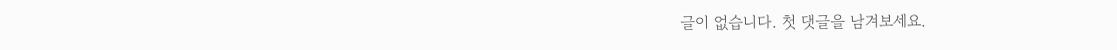글이 없습니다. 첫 댓글을 남겨보세요.